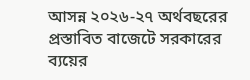আসন্ন ২০২৬-২৭ অর্থবছরের প্রস্তাবিত বাজেটে সরকারের ব্যয়ের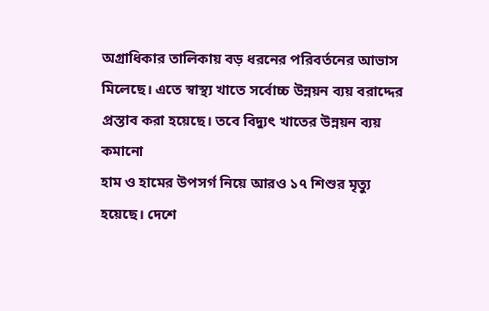অগ্রাধিকার তালিকায় বড় ধরনের পরিবর্তনের আভাস মিলেছে। এতে স্বাস্থ্য খাতে সর্বোচ্চ উন্নয়ন ব্যয় বরাদ্দের প্রস্তাব করা হয়েছে। তবে বিদ্যুৎ খাতের উন্নয়ন ব্যয় কমানো
হাম ও হামের উপসর্গ নিয়ে আরও ১৭ শিশুর মৃত্যু হয়েছে। দেশে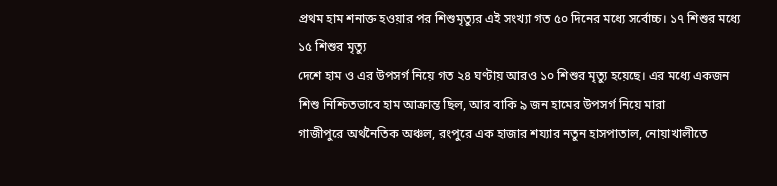প্রথম হাম শনাক্ত হওয়ার পর শিশুমৃত্যুর এই সংখ্যা গত ৫০ দিনের মধ্যে সর্বোচ্চ। ১৭ শিশুর মধ্যে ১৫ শিশুর মৃত্যু
দেশে হাম ও এর উপসর্গ নিয়ে গত ২৪ ঘণ্টায় আরও ১০ শিশুর মৃত্যু হয়েছে। এর মধ্যে একজন শিশু নিশ্চিতভাবে হাম আক্রান্ত ছিল, আর বাকি ৯ জন হামের উপসর্গ নিয়ে মারা
গাজীপুরে অর্থনৈতিক অঞ্চল, রংপুরে এক হাজার শয্যার নতুন হাসপাতাল, নোয়াখালীতে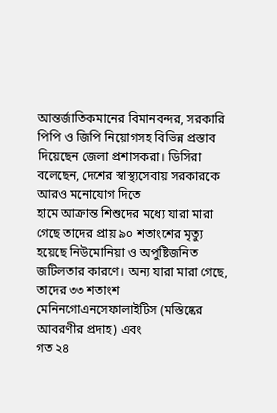আন্তর্জাতিকমানের বিমানবন্দর, সরকারি পিপি ও জিপি নিয়োগসহ বিভিন্ন প্রস্তাব দিয়েছেন জেলা প্রশাসকরা। ডিসিরা বলেছেন, দেশের স্বাস্থ্যসেবায় সরকারকে আরও মনোযোগ দিতে
হামে আক্রান্ত শিশুদের মধ্যে যারা মারা গেছে তাদের প্রায় ৯০ শতাংশের মৃত্যু হয়েছে নিউমোনিয়া ও অপুষ্টিজনিত জটিলতার কারণে। অন্য যারা মারা গেছে, তাদের ৩৩ শতাংশ মেনিনগোএনসেফালাইটিস (মস্তিষ্কের আবরণীর প্রদাহ) এবং
গত ২৪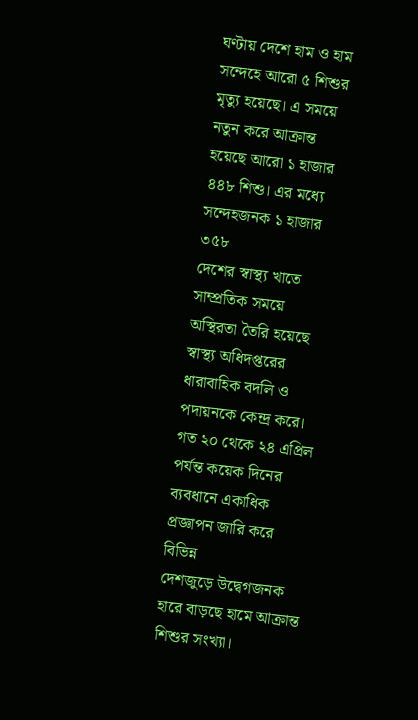ঘণ্টায় দেশে হাম ও হাম সন্দেহে আরো ৫ শিশুর মৃত্যু হয়েছে। এ সময়ে নতুন করে আক্রান্ত হয়েছে আরো ১ হাজার ৪৪৮ শিশু। এর মধ্যে সন্দেহজনক ১ হাজার ৩৫৮
দেশের স্বাস্থ্য খাতে সাম্প্রতিক সময়ে অস্থিরতা তৈরি হয়েছে স্বাস্থ্য অধিদপ্তরের ধারাবাহিক বদলি ও পদায়নকে কেন্দ্র করে। গত ২০ থেকে ২৪ এপ্রিল পর্যন্ত কয়েক দিনের ব্যবধানে একাধিক প্রজ্ঞাপন জারি করে বিভিন্ন
দেশজুড়ে উদ্বেগজনক হারে বাড়ছে হামে আক্রান্ত শিশুর সংখ্যা।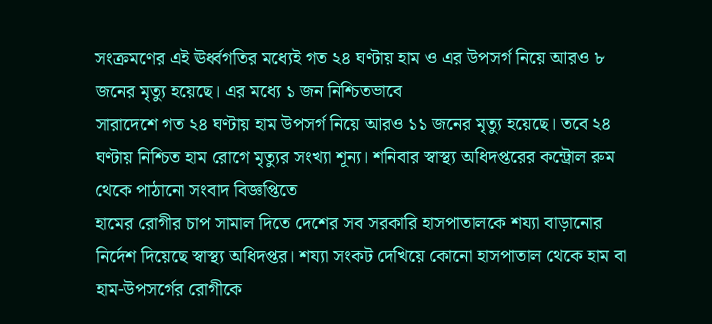সংক্রমণের এই ঊর্ধ্বগতির মধ্যেই গত ২৪ ঘণ্টায় হাম ও এর উপসর্গ নিয়ে আরও ৮ জনের মৃত্যু হয়েছে। এর মধ্যে ১ জন নিশ্চিতভাবে
সারাদেশে গত ২৪ ঘণ্টায় হাম উপসর্গ নিয়ে আরও ১১ জনের মৃত্যু হয়েছে। তবে ২৪ ঘণ্টায় নিশ্চিত হাম রোগে মৃত্যুর সংখ্যা শূন্য। শনিবার স্বাস্থ্য অধিদপ্তরের কন্ট্রোল রুম থেকে পাঠানো সংবাদ বিজ্ঞপ্তিতে
হামের রোগীর চাপ সামাল দিতে দেশের সব সরকারি হাসপাতালকে শয্যা বাড়ানোর নির্দেশ দিয়েছে স্বাস্থ্য অধিদপ্তর। শয্যা সংকট দেখিয়ে কোনো হাসপাতাল থেকে হাম বা হাম-উপসর্গের রোগীকে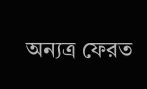অন্যত্র ফেরত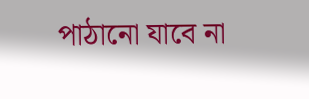পাঠানো যাবে না